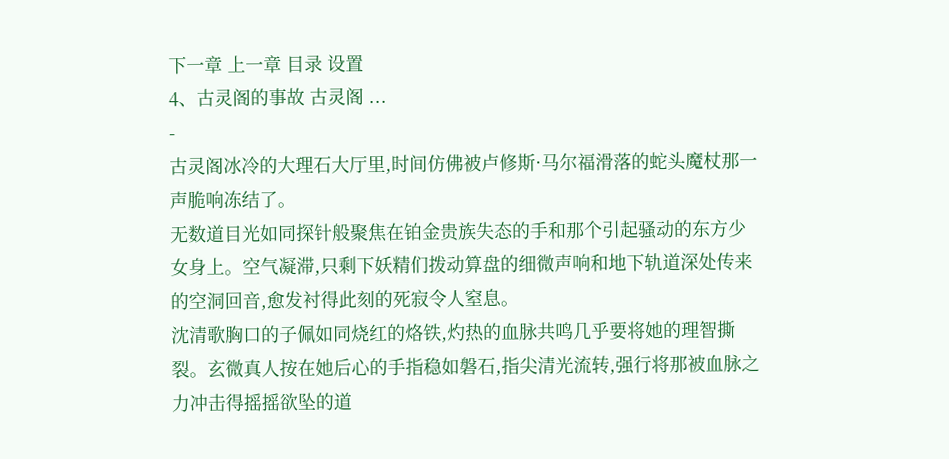下一章 上一章 目录 设置
4、古灵阁的事故 古灵阁 ...
-
古灵阁冰冷的大理石大厅里,时间仿佛被卢修斯·马尔福滑落的蛇头魔杖那一声脆响冻结了。
无数道目光如同探针般聚焦在铂金贵族失态的手和那个引起骚动的东方少女身上。空气凝滞,只剩下妖精们拨动算盘的细微声响和地下轨道深处传来的空洞回音,愈发衬得此刻的死寂令人窒息。
沈清歌胸口的子佩如同烧红的烙铁,灼热的血脉共鸣几乎要将她的理智撕裂。玄微真人按在她后心的手指稳如磐石,指尖清光流转,强行将那被血脉之力冲击得摇摇欲坠的道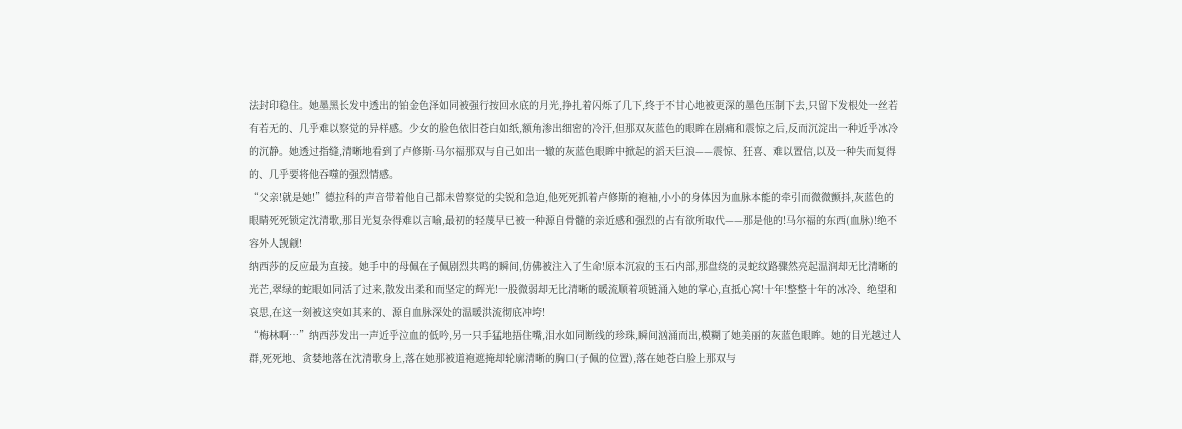法封印稳住。她墨黑长发中透出的铂金色泽如同被强行按回水底的月光,挣扎着闪烁了几下,终于不甘心地被更深的墨色压制下去,只留下发根处一丝若有若无的、几乎难以察觉的异样感。少女的脸色依旧苍白如纸,额角渗出细密的冷汗,但那双灰蓝色的眼眸在剧痛和震惊之后,反而沉淀出一种近乎冰冷的沉静。她透过指缝,清晰地看到了卢修斯·马尔福那双与自己如出一辙的灰蓝色眼眸中掀起的滔天巨浪——震惊、狂喜、难以置信,以及一种失而复得的、几乎要将他吞噬的强烈情感。
“父亲!就是她!”德拉科的声音带着他自己都未曾察觉的尖锐和急迫,他死死抓着卢修斯的袍袖,小小的身体因为血脉本能的牵引而微微颤抖,灰蓝色的眼睛死死锁定沈清歌,那目光复杂得难以言喻,最初的轻蔑早已被一种源自骨髓的亲近感和强烈的占有欲所取代——那是他的!马尔福的东西(血脉)!绝不容外人觊觎!
纳西莎的反应最为直接。她手中的母佩在子佩剧烈共鸣的瞬间,仿佛被注入了生命!原本沉寂的玉石内部,那盘绕的灵蛇纹路骤然亮起温润却无比清晰的光芒,翠绿的蛇眼如同活了过来,散发出柔和而坚定的辉光!一股微弱却无比清晰的暖流顺着项链涌入她的掌心,直抵心窝!十年!整整十年的冰冷、绝望和哀思,在这一刻被这突如其来的、源自血脉深处的温暖洪流彻底冲垮!
“梅林啊…”纳西莎发出一声近乎泣血的低吟,另一只手猛地捂住嘴,泪水如同断线的珍珠,瞬间汹涌而出,模糊了她美丽的灰蓝色眼眸。她的目光越过人群,死死地、贪婪地落在沈清歌身上,落在她那被道袍遮掩却轮廓清晰的胸口(子佩的位置),落在她苍白脸上那双与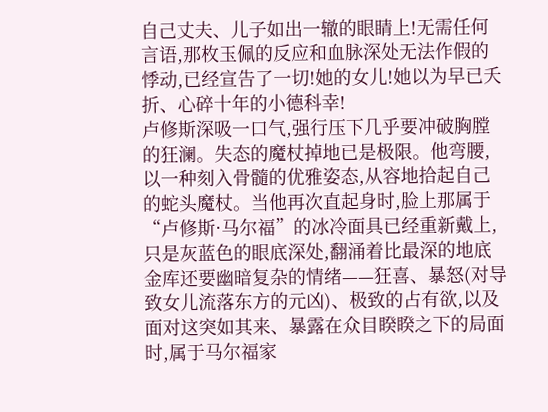自己丈夫、儿子如出一辙的眼睛上!无需任何言语,那枚玉佩的反应和血脉深处无法作假的悸动,已经宣告了一切!她的女儿!她以为早已夭折、心碎十年的小德科幸!
卢修斯深吸一口气,强行压下几乎要冲破胸膛的狂澜。失态的魔杖掉地已是极限。他弯腰,以一种刻入骨髓的优雅姿态,从容地拾起自己的蛇头魔杖。当他再次直起身时,脸上那属于“卢修斯·马尔福”的冰冷面具已经重新戴上,只是灰蓝色的眼底深处,翻涌着比最深的地底金库还要幽暗复杂的情绪——狂喜、暴怒(对导致女儿流落东方的元凶)、极致的占有欲,以及面对这突如其来、暴露在众目睽睽之下的局面时,属于马尔福家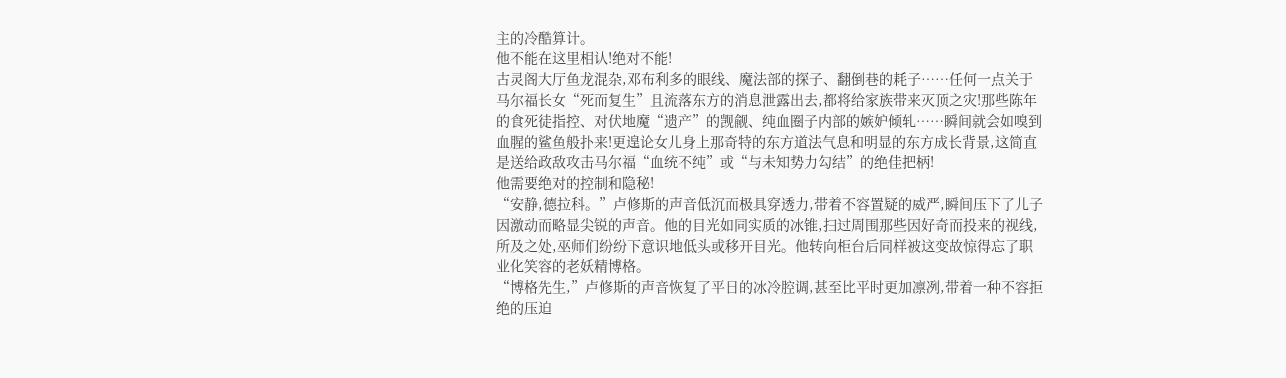主的冷酷算计。
他不能在这里相认!绝对不能!
古灵阁大厅鱼龙混杂,邓布利多的眼线、魔法部的探子、翻倒巷的耗子……任何一点关于马尔福长女“死而复生”且流落东方的消息泄露出去,都将给家族带来灭顶之灾!那些陈年的食死徒指控、对伏地魔“遗产”的觊觎、纯血圈子内部的嫉妒倾轧……瞬间就会如嗅到血腥的鲨鱼般扑来!更遑论女儿身上那奇特的东方道法气息和明显的东方成长背景,这简直是送给政敌攻击马尔福“血统不纯”或“与未知势力勾结”的绝佳把柄!
他需要绝对的控制和隐秘!
“安静,德拉科。”卢修斯的声音低沉而极具穿透力,带着不容置疑的威严,瞬间压下了儿子因激动而略显尖锐的声音。他的目光如同实质的冰锥,扫过周围那些因好奇而投来的视线,所及之处,巫师们纷纷下意识地低头或移开目光。他转向柜台后同样被这变故惊得忘了职业化笑容的老妖精博格。
“博格先生,”卢修斯的声音恢复了平日的冰冷腔调,甚至比平时更加凛冽,带着一种不容拒绝的压迫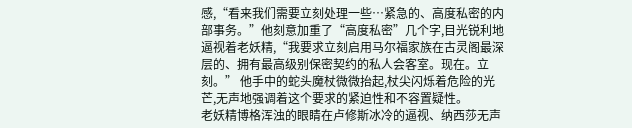感,“看来我们需要立刻处理一些…紧急的、高度私密的内部事务。”他刻意加重了“高度私密”几个字,目光锐利地逼视着老妖精,“我要求立刻启用马尔福家族在古灵阁最深层的、拥有最高级别保密契约的私人会客室。现在。立刻。” 他手中的蛇头魔杖微微抬起,杖尖闪烁着危险的光芒,无声地强调着这个要求的紧迫性和不容置疑性。
老妖精博格浑浊的眼睛在卢修斯冰冷的逼视、纳西莎无声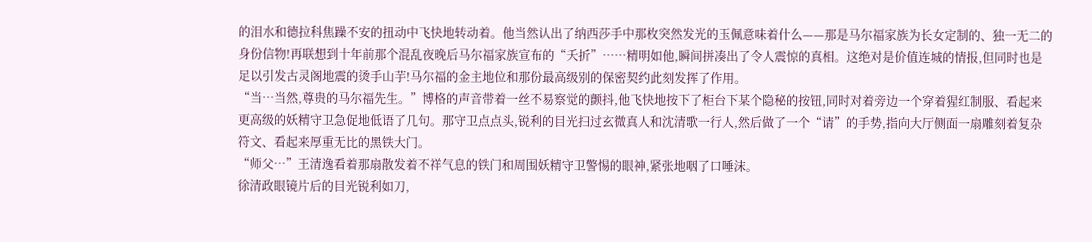的泪水和德拉科焦躁不安的扭动中飞快地转动着。他当然认出了纳西莎手中那枚突然发光的玉佩意味着什么——那是马尔福家族为长女定制的、独一无二的身份信物!再联想到十年前那个混乱夜晚后马尔福家族宣布的“夭折”……精明如他,瞬间拼凑出了令人震惊的真相。这绝对是价值连城的情报,但同时也是足以引发古灵阁地震的烫手山芋!马尔福的金主地位和那份最高级别的保密契约此刻发挥了作用。
“当…当然,尊贵的马尔福先生。”博格的声音带着一丝不易察觉的颤抖,他飞快地按下了柜台下某个隐秘的按钮,同时对着旁边一个穿着猩红制服、看起来更高级的妖精守卫急促地低语了几句。那守卫点点头,锐利的目光扫过玄微真人和沈清歌一行人,然后做了一个“请”的手势,指向大厅侧面一扇雕刻着复杂符文、看起来厚重无比的黑铁大门。
“师父…”王清逸看着那扇散发着不祥气息的铁门和周围妖精守卫警惕的眼神,紧张地咽了口唾沫。
徐清政眼镜片后的目光锐利如刀,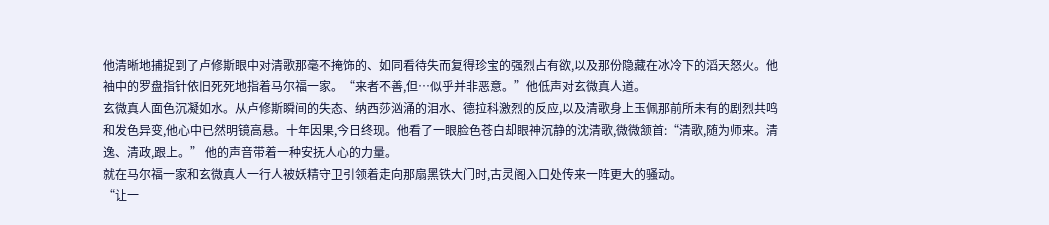他清晰地捕捉到了卢修斯眼中对清歌那毫不掩饰的、如同看待失而复得珍宝的强烈占有欲,以及那份隐藏在冰冷下的滔天怒火。他袖中的罗盘指针依旧死死地指着马尔福一家。“来者不善,但…似乎并非恶意。”他低声对玄微真人道。
玄微真人面色沉凝如水。从卢修斯瞬间的失态、纳西莎汹涌的泪水、德拉科激烈的反应,以及清歌身上玉佩那前所未有的剧烈共鸣和发色异变,他心中已然明镜高悬。十年因果,今日终现。他看了一眼脸色苍白却眼神沉静的沈清歌,微微颔首:“清歌,随为师来。清逸、清政,跟上。” 他的声音带着一种安抚人心的力量。
就在马尔福一家和玄微真人一行人被妖精守卫引领着走向那扇黑铁大门时,古灵阁入口处传来一阵更大的骚动。
“让一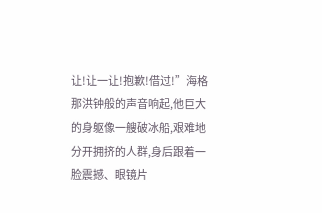让!让一让!抱歉!借过!”海格那洪钟般的声音响起,他巨大的身躯像一艘破冰船,艰难地分开拥挤的人群,身后跟着一脸震撼、眼镜片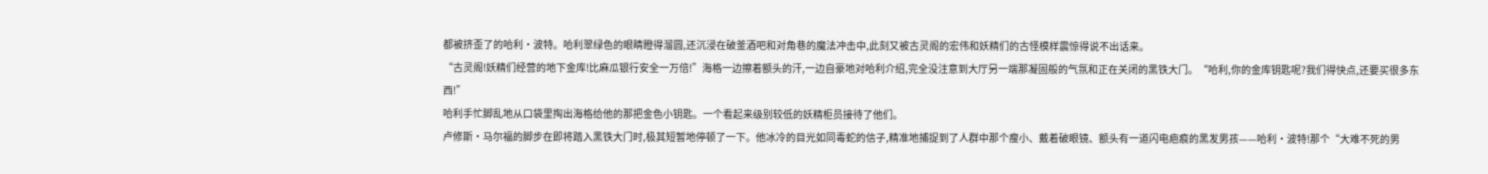都被挤歪了的哈利·波特。哈利翠绿色的眼睛瞪得溜圆,还沉浸在破釜酒吧和对角巷的魔法冲击中,此刻又被古灵阁的宏伟和妖精们的古怪模样震惊得说不出话来。
“古灵阁!妖精们经营的地下金库!比麻瓜银行安全一万倍!”海格一边擦着额头的汗,一边自豪地对哈利介绍,完全没注意到大厅另一端那凝固般的气氛和正在关闭的黑铁大门。“哈利,你的金库钥匙呢?我们得快点,还要买很多东西!”
哈利手忙脚乱地从口袋里掏出海格给他的那把金色小钥匙。一个看起来级别较低的妖精柜员接待了他们。
卢修斯·马尔福的脚步在即将踏入黑铁大门时,极其短暂地停顿了一下。他冰冷的目光如同毒蛇的信子,精准地捕捉到了人群中那个瘦小、戴着破眼镜、额头有一道闪电疤痕的黑发男孩——哈利·波特!那个“大难不死的男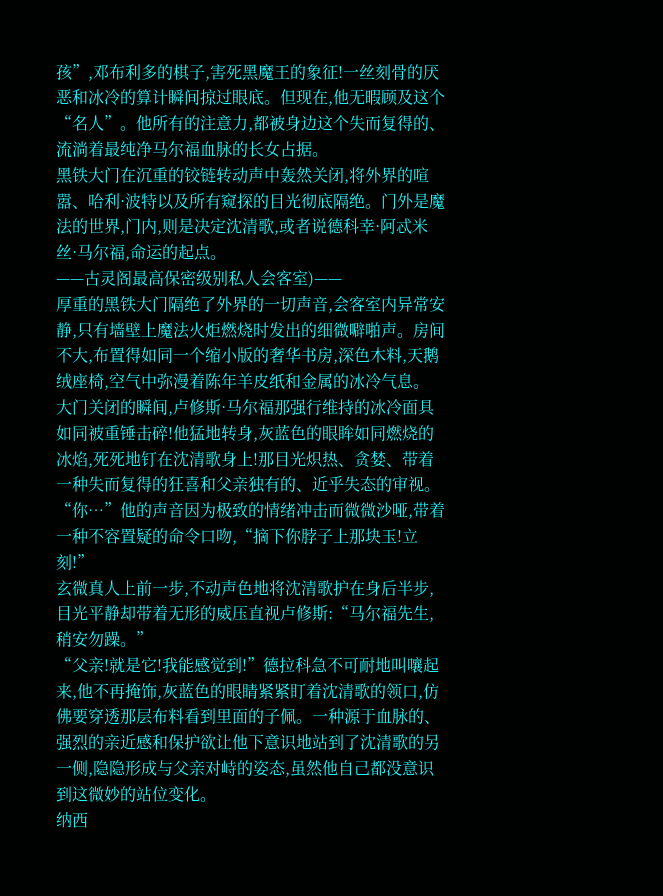孩”,邓布利多的棋子,害死黑魔王的象征!一丝刻骨的厌恶和冰冷的算计瞬间掠过眼底。但现在,他无暇顾及这个“名人”。他所有的注意力,都被身边这个失而复得的、流淌着最纯净马尔福血脉的长女占据。
黑铁大门在沉重的铰链转动声中轰然关闭,将外界的喧嚣、哈利·波特以及所有窥探的目光彻底隔绝。门外是魔法的世界,门内,则是决定沈清歌,或者说德科幸·阿忒米丝·马尔福,命运的起点。
——古灵阁最高保密级别私人会客室)——
厚重的黑铁大门隔绝了外界的一切声音,会客室内异常安静,只有墙壁上魔法火炬燃烧时发出的细微噼啪声。房间不大,布置得如同一个缩小版的奢华书房,深色木料,天鹅绒座椅,空气中弥漫着陈年羊皮纸和金属的冰冷气息。
大门关闭的瞬间,卢修斯·马尔福那强行维持的冰冷面具如同被重锤击碎!他猛地转身,灰蓝色的眼眸如同燃烧的冰焰,死死地钉在沈清歌身上!那目光炽热、贪婪、带着一种失而复得的狂喜和父亲独有的、近乎失态的审视。
“你…”他的声音因为极致的情绪冲击而微微沙哑,带着一种不容置疑的命令口吻,“摘下你脖子上那块玉!立刻!”
玄微真人上前一步,不动声色地将沈清歌护在身后半步,目光平静却带着无形的威压直视卢修斯:“马尔福先生,稍安勿躁。”
“父亲!就是它!我能感觉到!”德拉科急不可耐地叫嚷起来,他不再掩饰,灰蓝色的眼睛紧紧盯着沈清歌的领口,仿佛要穿透那层布料看到里面的子佩。一种源于血脉的、强烈的亲近感和保护欲让他下意识地站到了沈清歌的另一侧,隐隐形成与父亲对峙的姿态,虽然他自己都没意识到这微妙的站位变化。
纳西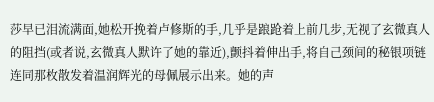莎早已泪流满面,她松开挽着卢修斯的手,几乎是踉跄着上前几步,无视了玄微真人的阻挡(或者说,玄微真人默许了她的靠近),颤抖着伸出手,将自己颈间的秘银项链连同那枚散发着温润辉光的母佩展示出来。她的声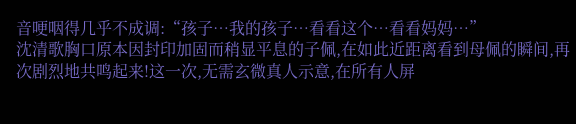音哽咽得几乎不成调:“孩子…我的孩子…看看这个…看看妈妈…”
沈清歌胸口原本因封印加固而稍显平息的子佩,在如此近距离看到母佩的瞬间,再次剧烈地共鸣起来!这一次,无需玄微真人示意,在所有人屏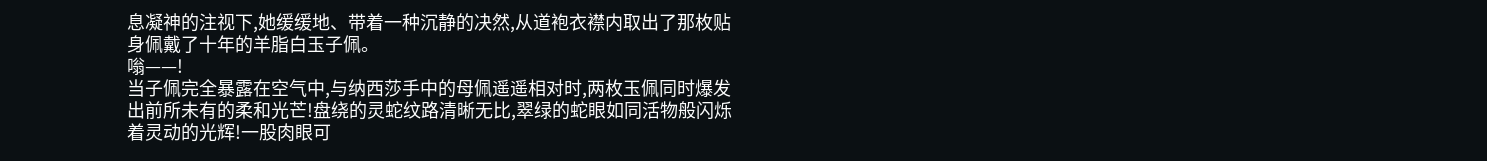息凝神的注视下,她缓缓地、带着一种沉静的决然,从道袍衣襟内取出了那枚贴身佩戴了十年的羊脂白玉子佩。
嗡——!
当子佩完全暴露在空气中,与纳西莎手中的母佩遥遥相对时,两枚玉佩同时爆发出前所未有的柔和光芒!盘绕的灵蛇纹路清晰无比,翠绿的蛇眼如同活物般闪烁着灵动的光辉!一股肉眼可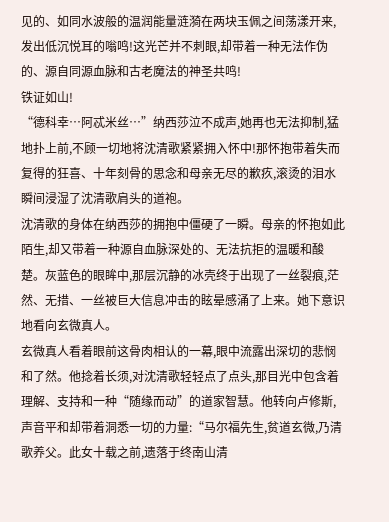见的、如同水波般的温润能量涟漪在两块玉佩之间荡漾开来,发出低沉悦耳的嗡鸣!这光芒并不刺眼,却带着一种无法作伪的、源自同源血脉和古老魔法的神圣共鸣!
铁证如山!
“德科幸…阿忒米丝…”纳西莎泣不成声,她再也无法抑制,猛地扑上前,不顾一切地将沈清歌紧紧拥入怀中!那怀抱带着失而复得的狂喜、十年刻骨的思念和母亲无尽的歉疚,滚烫的泪水瞬间浸湿了沈清歌肩头的道袍。
沈清歌的身体在纳西莎的拥抱中僵硬了一瞬。母亲的怀抱如此陌生,却又带着一种源自血脉深处的、无法抗拒的温暖和酸楚。灰蓝色的眼眸中,那层沉静的冰壳终于出现了一丝裂痕,茫然、无措、一丝被巨大信息冲击的眩晕感涌了上来。她下意识地看向玄微真人。
玄微真人看着眼前这骨肉相认的一幕,眼中流露出深切的悲悯和了然。他捻着长须,对沈清歌轻轻点了点头,那目光中包含着理解、支持和一种“随缘而动”的道家智慧。他转向卢修斯,声音平和却带着洞悉一切的力量:“马尔福先生,贫道玄微,乃清歌养父。此女十载之前,遗落于终南山清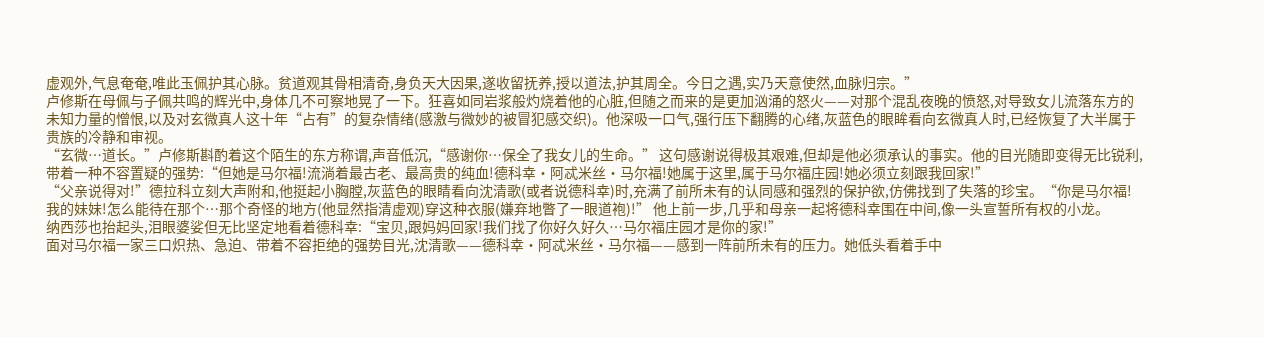虚观外,气息奄奄,唯此玉佩护其心脉。贫道观其骨相清奇,身负天大因果,遂收留抚养,授以道法,护其周全。今日之遇,实乃天意使然,血脉归宗。”
卢修斯在母佩与子佩共鸣的辉光中,身体几不可察地晃了一下。狂喜如同岩浆般灼烧着他的心脏,但随之而来的是更加汹涌的怒火——对那个混乱夜晚的愤怒,对导致女儿流落东方的未知力量的憎恨,以及对玄微真人这十年“占有”的复杂情绪(感激与微妙的被冒犯感交织)。他深吸一口气,强行压下翻腾的心绪,灰蓝色的眼眸看向玄微真人时,已经恢复了大半属于贵族的冷静和审视。
“玄微…道长。”卢修斯斟酌着这个陌生的东方称谓,声音低沉,“感谢你…保全了我女儿的生命。” 这句感谢说得极其艰难,但却是他必须承认的事实。他的目光随即变得无比锐利,带着一种不容置疑的强势:“但她是马尔福!流淌着最古老、最高贵的纯血!德科幸·阿忒米丝·马尔福!她属于这里,属于马尔福庄园!她必须立刻跟我回家!”
“父亲说得对!”德拉科立刻大声附和,他挺起小胸膛,灰蓝色的眼睛看向沈清歌(或者说德科幸)时,充满了前所未有的认同感和强烈的保护欲,仿佛找到了失落的珍宝。“你是马尔福!我的妹妹!怎么能待在那个…那个奇怪的地方(他显然指清虚观)穿这种衣服(嫌弃地瞥了一眼道袍)!” 他上前一步,几乎和母亲一起将德科幸围在中间,像一头宣誓所有权的小龙。
纳西莎也抬起头,泪眼婆娑但无比坚定地看着德科幸:“宝贝,跟妈妈回家!我们找了你好久好久…马尔福庄园才是你的家!”
面对马尔福一家三口炽热、急迫、带着不容拒绝的强势目光,沈清歌——德科幸·阿忒米丝·马尔福——感到一阵前所未有的压力。她低头看着手中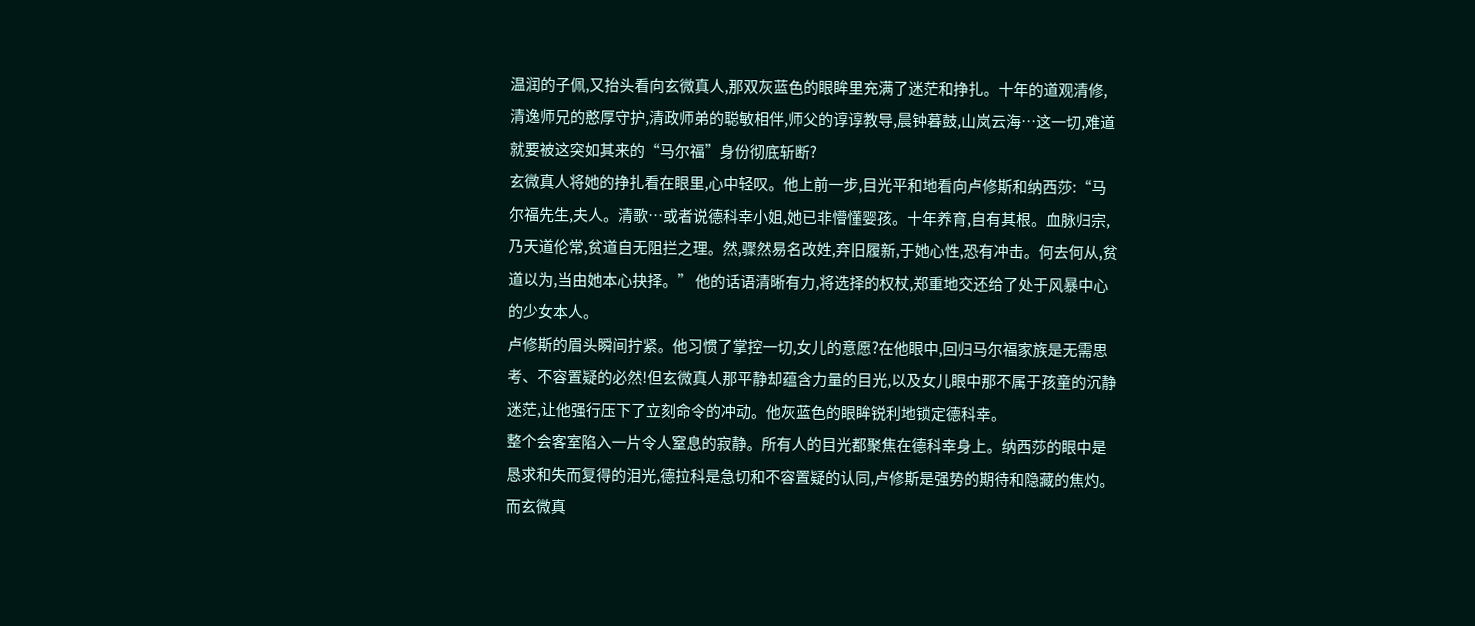温润的子佩,又抬头看向玄微真人,那双灰蓝色的眼眸里充满了迷茫和挣扎。十年的道观清修,清逸师兄的憨厚守护,清政师弟的聪敏相伴,师父的谆谆教导,晨钟暮鼓,山岚云海…这一切,难道就要被这突如其来的“马尔福”身份彻底斩断?
玄微真人将她的挣扎看在眼里,心中轻叹。他上前一步,目光平和地看向卢修斯和纳西莎:“马尔福先生,夫人。清歌…或者说德科幸小姐,她已非懵懂婴孩。十年养育,自有其根。血脉归宗,乃天道伦常,贫道自无阻拦之理。然,骤然易名改姓,弃旧履新,于她心性,恐有冲击。何去何从,贫道以为,当由她本心抉择。” 他的话语清晰有力,将选择的权杖,郑重地交还给了处于风暴中心的少女本人。
卢修斯的眉头瞬间拧紧。他习惯了掌控一切,女儿的意愿?在他眼中,回归马尔福家族是无需思考、不容置疑的必然!但玄微真人那平静却蕴含力量的目光,以及女儿眼中那不属于孩童的沉静迷茫,让他强行压下了立刻命令的冲动。他灰蓝色的眼眸锐利地锁定德科幸。
整个会客室陷入一片令人窒息的寂静。所有人的目光都聚焦在德科幸身上。纳西莎的眼中是恳求和失而复得的泪光,德拉科是急切和不容置疑的认同,卢修斯是强势的期待和隐藏的焦灼。而玄微真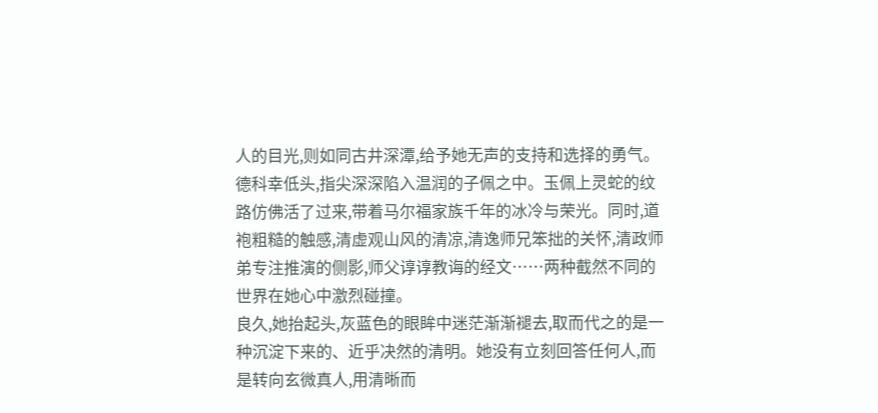人的目光,则如同古井深潭,给予她无声的支持和选择的勇气。
德科幸低头,指尖深深陷入温润的子佩之中。玉佩上灵蛇的纹路仿佛活了过来,带着马尔福家族千年的冰冷与荣光。同时,道袍粗糙的触感,清虚观山风的清凉,清逸师兄笨拙的关怀,清政师弟专注推演的侧影,师父谆谆教诲的经文……两种截然不同的世界在她心中激烈碰撞。
良久,她抬起头,灰蓝色的眼眸中迷茫渐渐褪去,取而代之的是一种沉淀下来的、近乎决然的清明。她没有立刻回答任何人,而是转向玄微真人,用清晰而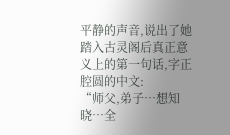平静的声音,说出了她踏入古灵阁后真正意义上的第一句话,字正腔圆的中文:
“师父,弟子…想知晓…全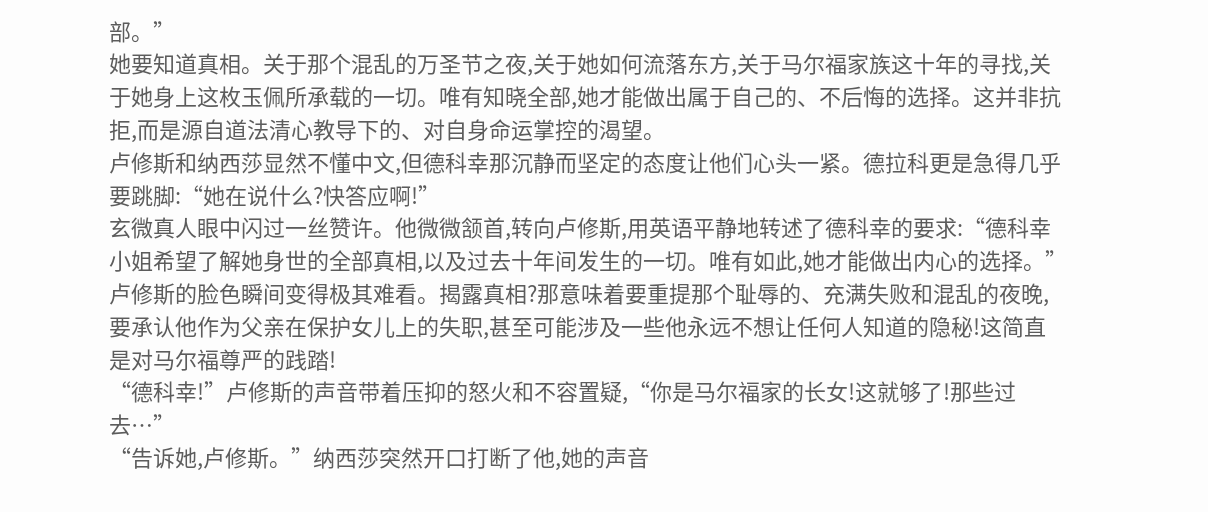部。”
她要知道真相。关于那个混乱的万圣节之夜,关于她如何流落东方,关于马尔福家族这十年的寻找,关于她身上这枚玉佩所承载的一切。唯有知晓全部,她才能做出属于自己的、不后悔的选择。这并非抗拒,而是源自道法清心教导下的、对自身命运掌控的渴望。
卢修斯和纳西莎显然不懂中文,但德科幸那沉静而坚定的态度让他们心头一紧。德拉科更是急得几乎要跳脚:“她在说什么?快答应啊!”
玄微真人眼中闪过一丝赞许。他微微颔首,转向卢修斯,用英语平静地转述了德科幸的要求:“德科幸小姐希望了解她身世的全部真相,以及过去十年间发生的一切。唯有如此,她才能做出内心的选择。”
卢修斯的脸色瞬间变得极其难看。揭露真相?那意味着要重提那个耻辱的、充满失败和混乱的夜晚,要承认他作为父亲在保护女儿上的失职,甚至可能涉及一些他永远不想让任何人知道的隐秘!这简直是对马尔福尊严的践踏!
“德科幸!”卢修斯的声音带着压抑的怒火和不容置疑,“你是马尔福家的长女!这就够了!那些过去…”
“告诉她,卢修斯。”纳西莎突然开口打断了他,她的声音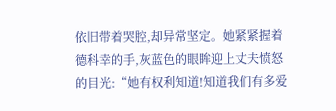依旧带着哭腔,却异常坚定。她紧紧握着德科幸的手,灰蓝色的眼眸迎上丈夫愤怒的目光:“她有权利知道!知道我们有多爱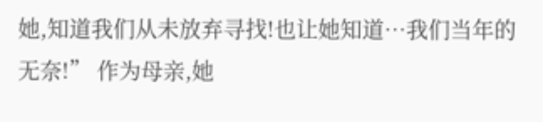她,知道我们从未放弃寻找!也让她知道…我们当年的无奈!” 作为母亲,她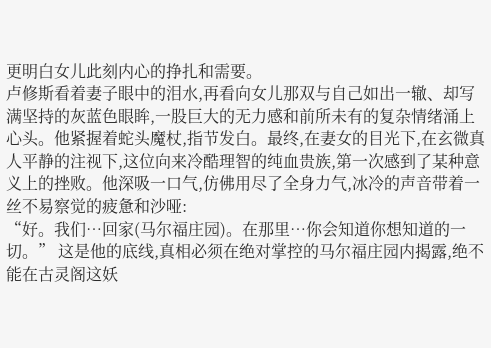更明白女儿此刻内心的挣扎和需要。
卢修斯看着妻子眼中的泪水,再看向女儿那双与自己如出一辙、却写满坚持的灰蓝色眼眸,一股巨大的无力感和前所未有的复杂情绪涌上心头。他紧握着蛇头魔杖,指节发白。最终,在妻女的目光下,在玄微真人平静的注视下,这位向来冷酷理智的纯血贵族,第一次感到了某种意义上的挫败。他深吸一口气,仿佛用尽了全身力气,冰冷的声音带着一丝不易察觉的疲惫和沙哑:
“好。我们…回家(马尔福庄园)。在那里…你会知道你想知道的一切。” 这是他的底线,真相必须在绝对掌控的马尔福庄园内揭露,绝不能在古灵阁这妖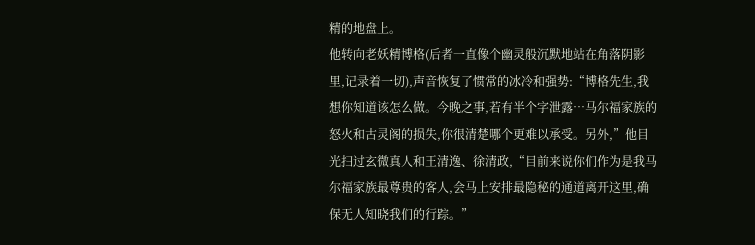精的地盘上。
他转向老妖精博格(后者一直像个幽灵般沉默地站在角落阴影里,记录着一切),声音恢复了惯常的冰冷和强势:“博格先生,我想你知道该怎么做。今晚之事,若有半个字泄露…马尔福家族的怒火和古灵阁的损失,你很清楚哪个更难以承受。另外,”他目光扫过玄微真人和王清逸、徐清政,“目前来说你们作为是我马尔福家族最尊贵的客人,会马上安排最隐秘的通道离开这里,确保无人知晓我们的行踪。”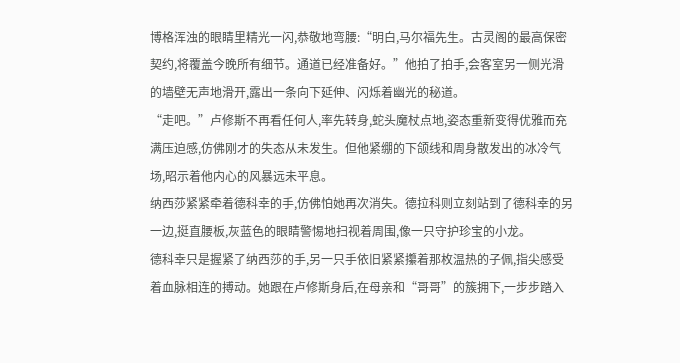博格浑浊的眼睛里精光一闪,恭敬地弯腰:“明白,马尔福先生。古灵阁的最高保密契约,将覆盖今晚所有细节。通道已经准备好。”他拍了拍手,会客室另一侧光滑的墙壁无声地滑开,露出一条向下延伸、闪烁着幽光的秘道。
“走吧。”卢修斯不再看任何人,率先转身,蛇头魔杖点地,姿态重新变得优雅而充满压迫感,仿佛刚才的失态从未发生。但他紧绷的下颌线和周身散发出的冰冷气场,昭示着他内心的风暴远未平息。
纳西莎紧紧牵着德科幸的手,仿佛怕她再次消失。德拉科则立刻站到了德科幸的另一边,挺直腰板,灰蓝色的眼睛警惕地扫视着周围,像一只守护珍宝的小龙。
德科幸只是握紧了纳西莎的手,另一只手依旧紧紧攥着那枚温热的子佩,指尖感受着血脉相连的搏动。她跟在卢修斯身后,在母亲和“哥哥”的簇拥下,一步步踏入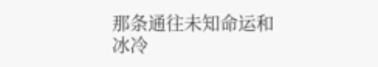那条通往未知命运和冰冷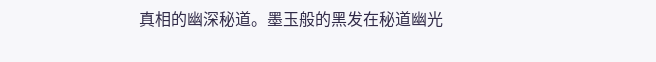真相的幽深秘道。墨玉般的黑发在秘道幽光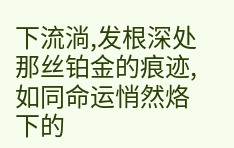下流淌,发根深处那丝铂金的痕迹,如同命运悄然烙下的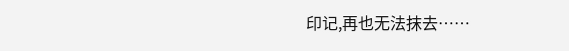印记,再也无法抹去……